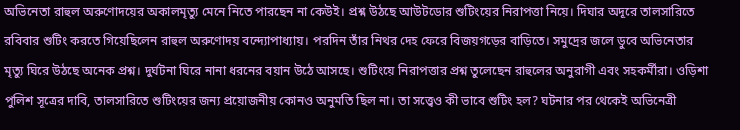অভিনেতা রাহুল অরুণোদয়ের অকালমৃত্যু মেনে নিতে পারছেন না কেউই। প্রশ্ন উঠছে আউটডোর শুটিংয়ের নিরাপত্তা নিয়ে। দিঘার অদূরে তালসারিতে রবিবার শুটিং করতে গিয়েছিলেন রাহুল অরুণোদয় বন্দ্যোপাধ্যায়। পরদিন তাঁর নিথর দেহ ফেরে বিজয়গড়ের বাড়িতে। সমুদ্রের জলে ডুবে অভিনেতার মৃত্যু ঘিরে উঠছে অনেক প্রশ্ন। দুর্ঘটনা ঘিরে নানা ধরনের বয়ান উঠে আসছে। শুটিংয়ে নিরাপত্তার প্রশ্ন তুলেছেন রাহুলের অনুরাগী এবং সহকর্মীরা। ওড়িশা পুলিশ সূত্রের দাবি, তালসারিতে শুটিংয়ের জন্য প্রয়োজনীয় কোনও অনুমতি ছিল না। তা সত্ত্বেও কী ভাবে শুটিং হল? ঘটনার পর থেকেই অভিনেত্রী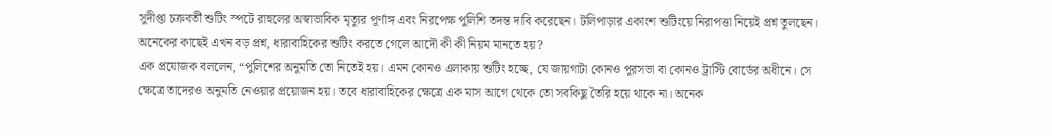সুদীপ্তা চক্রবর্তী শুটিং স্পটে রাহুলের অস্বাভাবিক মৃত্যুর পূর্ণাঙ্গ এবং নিরপেক্ষ পুলিশি তদন্ত দাবি করেছেন। টলিপাড়ার একাংশ শুটিংয়ে নিরাপত্তা নিয়েই প্রশ্ন তুলছেন। অনেকের কাছেই এখন বড় প্রশ্ন, ধারাবাহিকের শুটিং করতে গেলে আদৌ কী কী নিয়ম মানতে হয়?
এক প্রযোজক বললেন, “পুলিশের অনুমতি তো নিতেই হয়। এমন কোনও এলাকায় শুটিং হচ্ছে, যে জায়গাটা কোনও পুরসভা বা কোনও ট্রাস্টি বোর্ডের অধীনে। সে ক্ষেত্রে তাদেরও অনুমতি নেওয়ার প্রয়োজন হয়। তবে ধারাবাহিকের ক্ষেত্রে এক মাস আগে থেকে তো সবকিছু তৈরি হয়ে থাকে না। অনেক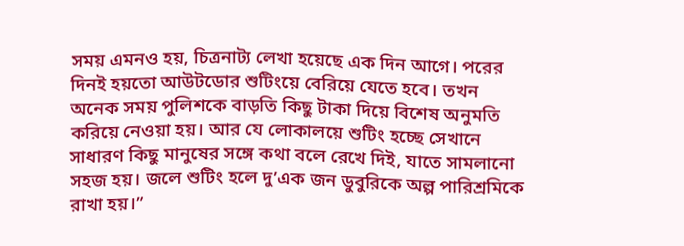সময় এমনও হয়, চিত্রনাট্য লেখা হয়েছে এক দিন আগে। পরের দিনই হয়তো আউটডোর শুটিংয়ে বেরিয়ে যেতে হবে। তখন অনেক সময় পুলিশকে বাড়তি কিছু টাকা দিয়ে বিশেষ অনুমতি করিয়ে নেওয়া হয়। আর যে লোকালয়ে শুটিং হচ্ছে সেখানে সাধারণ কিছু মানুষের সঙ্গে কথা বলে রেখে দিই, যাতে সামলানো সহজ হয়। জলে শুটিং হলে দু’এক জন ডুবুরিকে অল্প পারিশ্রমিকে রাখা হয়।”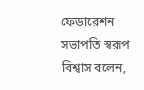ফেডারেশন সভাপতি স্বরূপ বিশ্বাস বলেন,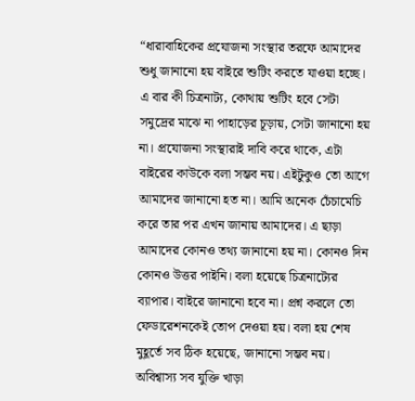“ধারাবাহিকের প্রযোজনা সংস্থার তরফে আমাদের শুধু জানানো হয় বাইরে শুটিং করতে যাওয়া হচ্ছে। এ বার কী চিত্রনাট্য, কোথায় শুটিং হবে সেটা সমুদ্রের মাঝে না পাহাড়ের চূড়ায়, সেটা জানানো হয় না। প্রযোজনা সংস্থারাই দাবি করে থাকে, এটা বাইরের কাউকে বলা সম্ভব নয়। এইটুকুও তো আগে আমাদের জানানো হত না। আমি অনেক চেঁচামেচি করে তার পর এখন জানায় আমাদের। এ ছাড়া আমাদের কোনও তথ্য জানানো হয় না। কোনও দিন কোনও উত্তর পাইনি। বলা হয়েছে চিত্রনাট্যের ব্যাপার। বাইরে জানানো হবে না। প্রশ্ন করলে তো ফেডারেশনকেই তোপ দেওয়া হয়। বলা হয় শেষ মুহূর্তে সব ঠিক হয়েছে, জানানো সম্ভব নয়। অবিশ্বাস্য সব যুক্তি খাড়া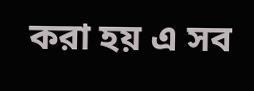করা হয় এ সব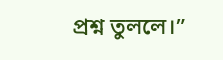প্রশ্ন তুললে।”